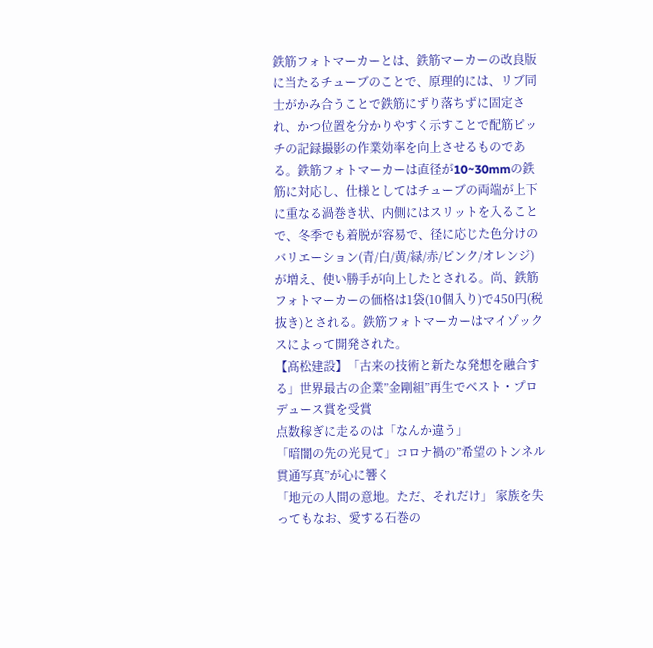鉄筋フォトマーカーとは、鉄筋マーカーの改良版に当たるチューブのことで、原理的には、リブ同士がかみ合うことで鉄筋にずり落ちずに固定され、かつ位置を分かりやすく示すことで配筋ピッチの記録撮影の作業効率を向上させるものである。鉄筋フォトマーカーは直径が10~30mmの鉄筋に対応し、仕様としてはチューブの両端が上下に重なる渦巻き状、内側にはスリットを入ることで、冬季でも着脱が容易で、径に応じた色分けのバリエーション(青/白/黄/緑/赤/ピンク/オレンジ)が増え、使い勝手が向上したとされる。尚、鉄筋フォトマーカーの価格は1袋(10個入り)で450円(税抜き)とされる。鉄筋フォトマーカーはマイゾックスによって開発された。
【髙松建設】「古来の技術と新たな発想を融合する」世界最古の企業”金剛組”再生でベスト・プロデュース賞を受賞
点数稼ぎに走るのは「なんか違う」
「暗闇の先の光見て」コロナ禍の”希望のトンネル貫通写真”が心に響く
「地元の人間の意地。ただ、それだけ」 家族を失ってもなお、愛する石巻の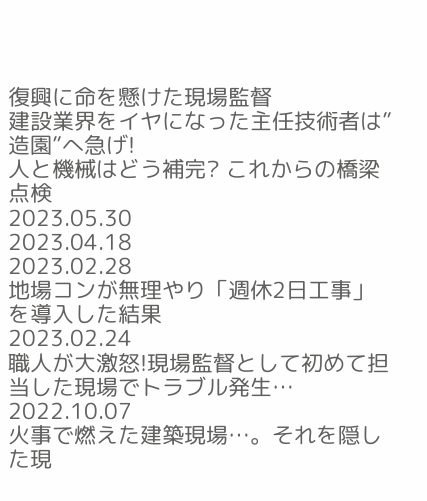復興に命を懸けた現場監督
建設業界をイヤになった主任技術者は”造園”へ急げ!
人と機械はどう補完? これからの橋梁点検
2023.05.30
2023.04.18
2023.02.28
地場コンが無理やり「週休2日工事」を導入した結果
2023.02.24
職人が大激怒!現場監督として初めて担当した現場でトラブル発生…
2022.10.07
火事で燃えた建築現場…。それを隠した現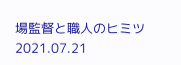場監督と職人のヒミツ
2021.07.21